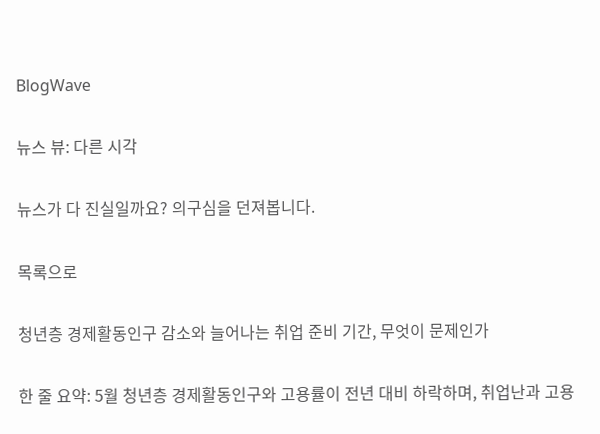BlogWave

뉴스 뷰: 다른 시각

뉴스가 다 진실일까요? 의구심을 던져봅니다.

목록으로

청년층 경제활동인구 감소와 늘어나는 취업 준비 기간, 무엇이 문제인가

한 줄 요약: 5월 청년층 경제활동인구와 고용률이 전년 대비 하락하며, 취업난과 고용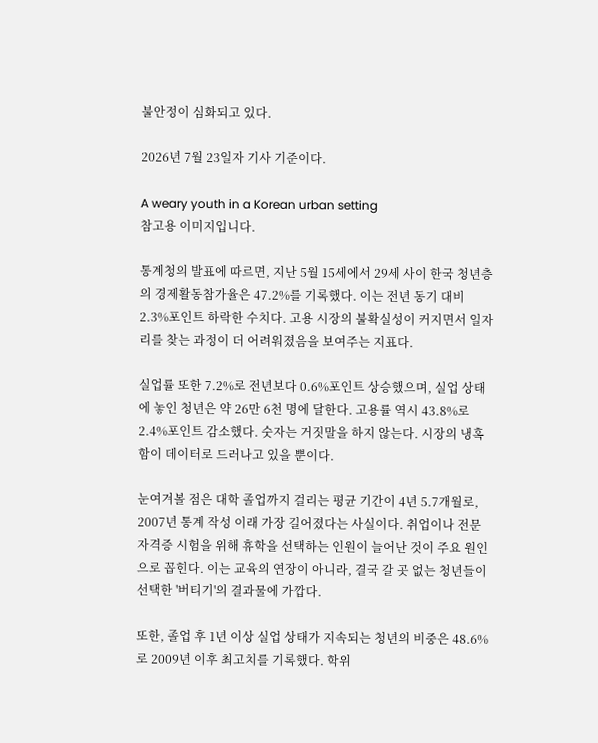불안정이 심화되고 있다.

2026년 7월 23일자 기사 기준이다.

A weary youth in a Korean urban setting
참고용 이미지입니다.

통계청의 발표에 따르면, 지난 5월 15세에서 29세 사이 한국 청년층의 경제활동참가율은 47.2%를 기록했다. 이는 전년 동기 대비 2.3%포인트 하락한 수치다. 고용 시장의 불확실성이 커지면서 일자리를 찾는 과정이 더 어려워졌음을 보여주는 지표다.

실업률 또한 7.2%로 전년보다 0.6%포인트 상승했으며, 실업 상태에 놓인 청년은 약 26만 6천 명에 달한다. 고용률 역시 43.8%로 2.4%포인트 감소했다. 숫자는 거짓말을 하지 않는다. 시장의 냉혹함이 데이터로 드러나고 있을 뿐이다.

눈여겨볼 점은 대학 졸업까지 걸리는 평균 기간이 4년 5.7개월로, 2007년 통계 작성 이래 가장 길어졌다는 사실이다. 취업이나 전문 자격증 시험을 위해 휴학을 선택하는 인원이 늘어난 것이 주요 원인으로 꼽힌다. 이는 교육의 연장이 아니라, 결국 갈 곳 없는 청년들이 선택한 '버티기'의 결과물에 가깝다.

또한, 졸업 후 1년 이상 실업 상태가 지속되는 청년의 비중은 48.6%로 2009년 이후 최고치를 기록했다. 학위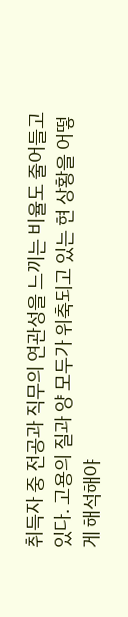취득자 중 전공과 직무의 연관성을 느끼는 비율도 줄어들고 있다. 고용의 질과 양 모두가 위축되고 있는 현 상황을 어떻게 해석해야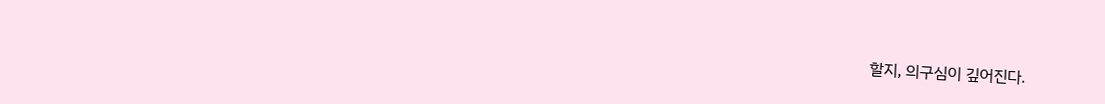할지, 의구심이 깊어진다.